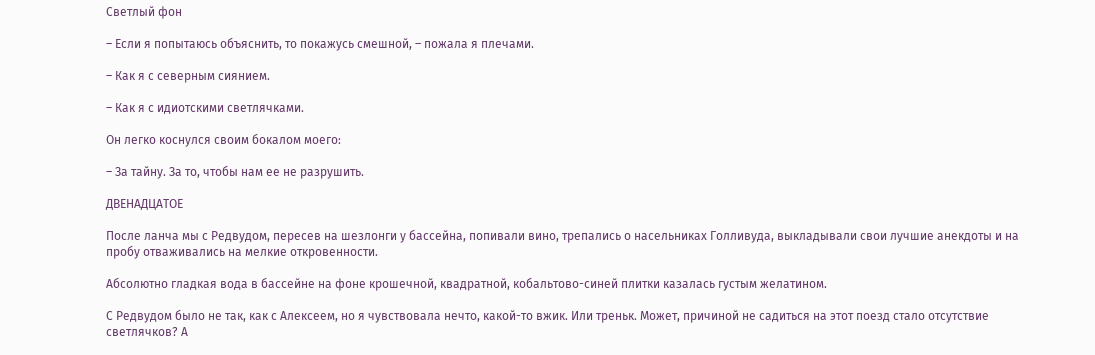Светлый фон

– Если я попытаюсь объяснить, то покажусь смешной, – пожала я плечами.

– Как я с северным сиянием.

– Как я с идиотскими светлячками.

Он легко коснулся своим бокалом моего:

– За тайну. За то, чтобы нам ее не разрушить.

ДВЕНАДЦАТОЕ

После ланча мы с Редвудом, пересев на шезлонги у бассейна, попивали вино, трепались о насельниках Голливуда, выкладывали свои лучшие анекдоты и на пробу отваживались на мелкие откровенности.

Абсолютно гладкая вода в бассейне на фоне крошечной, квадратной, кобальтово-синей плитки казалась густым желатином.

С Редвудом было не так, как с Алексеем, но я чувствовала нечто, какой-то вжик. Или треньк. Может, причиной не садиться на этот поезд стало отсутствие светлячков? А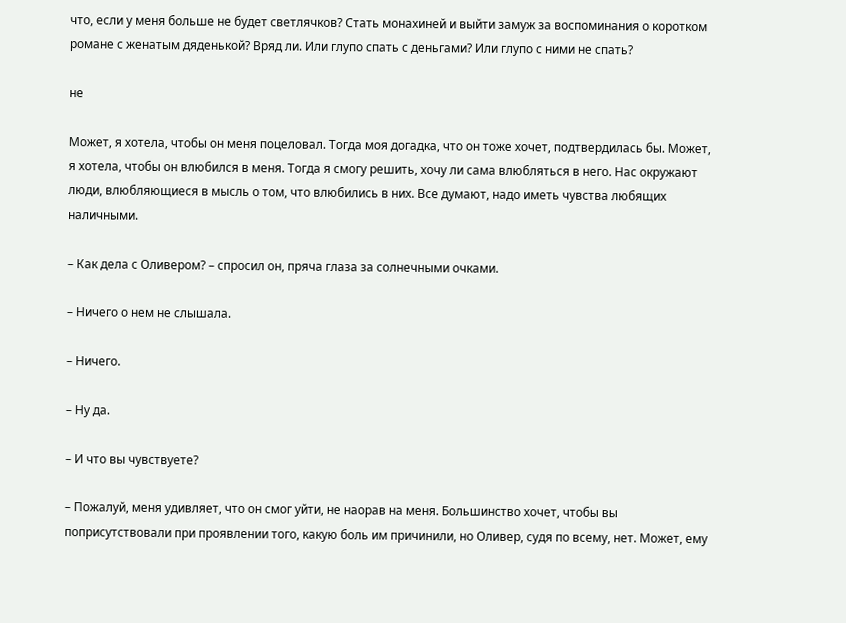что, если у меня больше не будет светлячков? Стать монахиней и выйти замуж за воспоминания о коротком романе с женатым дяденькой? Вряд ли. Или глупо спать с деньгами? Или глупо с ними не спать?

не

Может, я хотела, чтобы он меня поцеловал. Тогда моя догадка, что он тоже хочет, подтвердилась бы. Может, я хотела, чтобы он влюбился в меня. Тогда я смогу решить, хочу ли сама влюбляться в него. Нас окружают люди, влюбляющиеся в мысль о том, что влюбились в них. Все думают, надо иметь чувства любящих наличными.

– Как дела с Оливером? – спросил он, пряча глаза за солнечными очками.

– Ничего о нем не слышала.

– Ничего.

– Ну да.

– И что вы чувствуете?

– Пожалуй, меня удивляет, что он смог уйти, не наорав на меня. Большинство хочет, чтобы вы поприсутствовали при проявлении того, какую боль им причинили, но Оливер, судя по всему, нет. Может, ему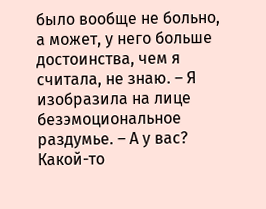было вообще не больно, а может, у него больше достоинства, чем я считала, не знаю. – Я изобразила на лице безэмоциональное раздумье. – А у вас? Какой-то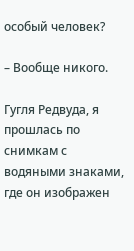особый человек?

– Вообще никого.

Гугля Редвуда, я прошлась по снимкам с водяными знаками, где он изображен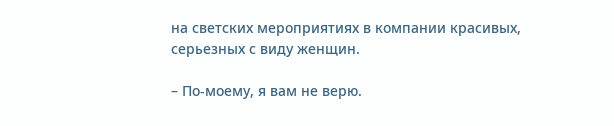на светских мероприятиях в компании красивых, серьезных с виду женщин.

– По-моему, я вам не верю.